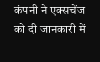कंपनी ने एक्सचेंज को दी जानकारी में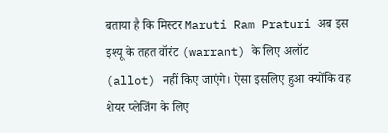बताया है कि मिस्टर Maruti Ram Praturi अब इस इश्यू के तहत वॉरंट (warrant) के लिए अलॉट (allot) नहीं किए जाएंगे। ऐसा इसलिए हुआ क्योंकि वह शेयर प्लेजिंग के लिए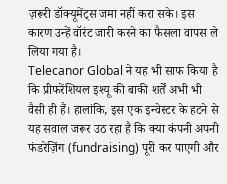ज़रूरी डॉक्यूमेंट्स जमा नहीं करा सके। इस कारण उन्हें वॉरंट जारी करने का फैसला वापस ले लिया गया है।
Telecanor Global ने यह भी साफ किया है कि प्रीफरेंशियल इश्यू की बाकी शर्तें अभी भी वैसी ही हैं। हालांकि, इस एक इन्वेस्टर के हटने से यह सवाल जरूर उठ रहा है कि क्या कंपनी अपनी फंडरेज़िंग (fundraising) पूरी कर पाएगी और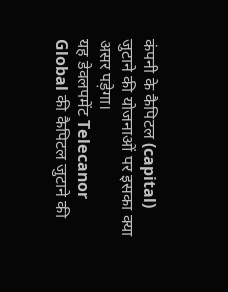कंपनी के कैपिटल (capital) जुटाने की योजनाओं पर इसका क्या असर पड़ेगा।
यह डेवलपमेंट Telecanor Global की कैपिटल जुटाने की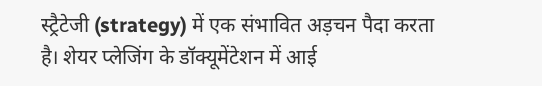स्ट्रैटेजी (strategy) में एक संभावित अड़चन पैदा करता है। शेयर प्लेजिंग के डॉक्यूमेंटेशन में आई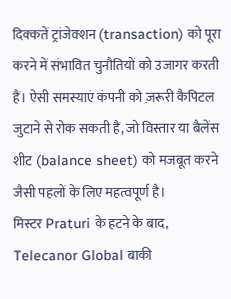दिक्कतें ट्रांजेक्शन (transaction) को पूरा करने में संभावित चुनौतियों को उजागर करती हैं। ऐसी समस्याएं कंपनी को ज़रूरी कैपिटल जुटाने से रोक सकती हैं, जो विस्तार या बैलेंस शीट (balance sheet) को मजबूत करने जैसी पहलों के लिए महत्वपूर्ण है।
मिस्टर Praturi के हटने के बाद, Telecanor Global बाकी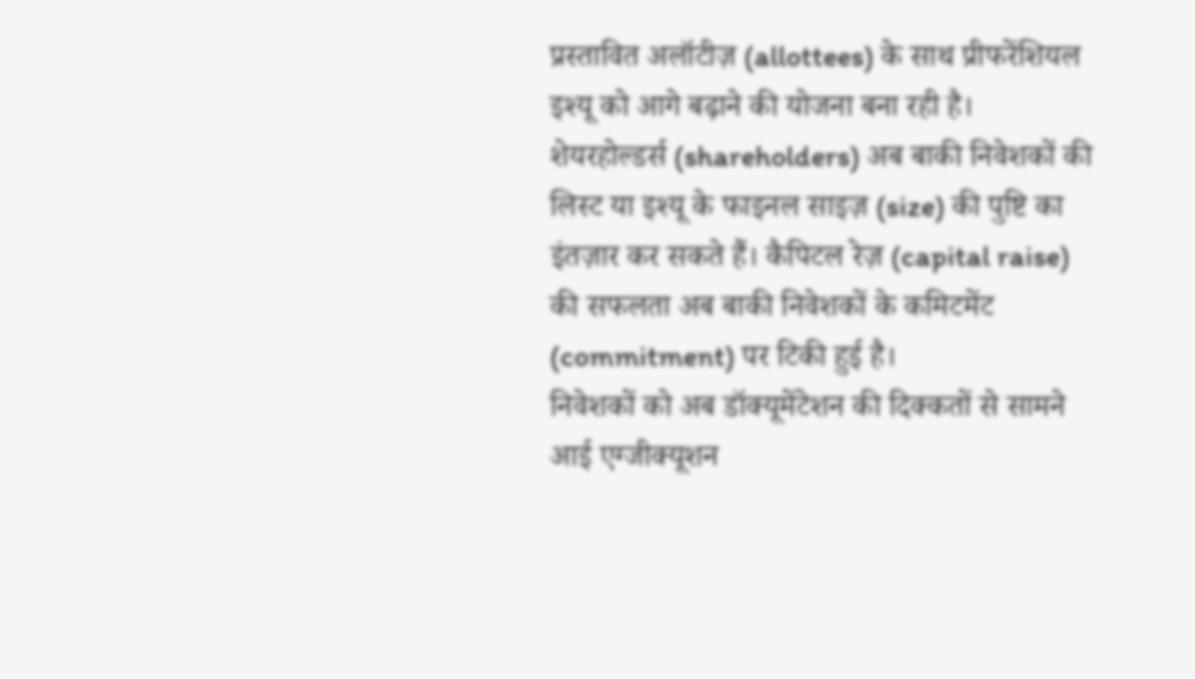प्रस्तावित अलॉटीज़ (allottees) के साथ प्रीफरेंशियल इश्यू को आगे बढ़ाने की योजना बना रही है। शेयरहोल्डर्स (shareholders) अब बाकी निवेशकों की लिस्ट या इश्यू के फाइनल साइज़ (size) की पुष्टि का इंतज़ार कर सकते हैं। कैपिटल रेज़ (capital raise) की सफलता अब बाकी निवेशकों के कमिटमेंट (commitment) पर टिकी हुई है।
निवेशकों को अब डॉक्यूमेंटेशन की दिक्कतों से सामने आई एग्जीक्यूशन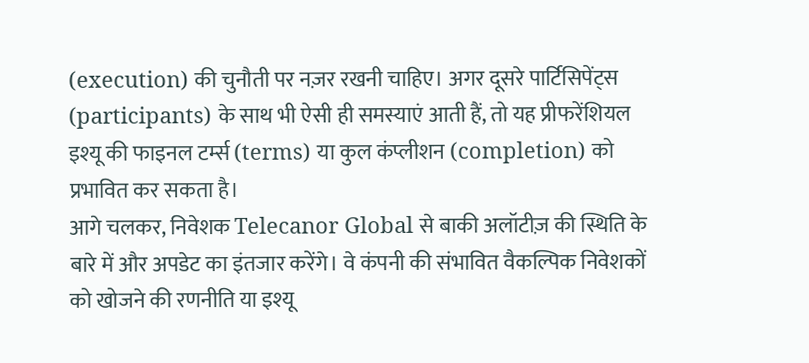(execution) की चुनौती पर नज़र रखनी चाहिए। अगर दूसरे पार्टिसिपेंट्स (participants) के साथ भी ऐसी ही समस्याएं आती हैं, तो यह प्रीफरेंशियल इश्यू की फाइनल टर्म्स (terms) या कुल कंप्लीशन (completion) को प्रभावित कर सकता है।
आगे चलकर, निवेशक Telecanor Global से बाकी अलॉटीज़ की स्थिति के बारे में और अपडेट का इंतजार करेंगे। वे कंपनी की संभावित वैकल्पिक निवेशकों को खोजने की रणनीति या इश्यू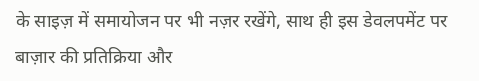के साइज़ में समायोजन पर भी नज़र रखेंगे, साथ ही इस डेवलपमेंट पर बाज़ार की प्रतिक्रिया और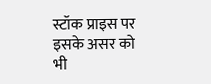स्टॉक प्राइस पर इसके असर को भी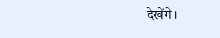देखेंगे।